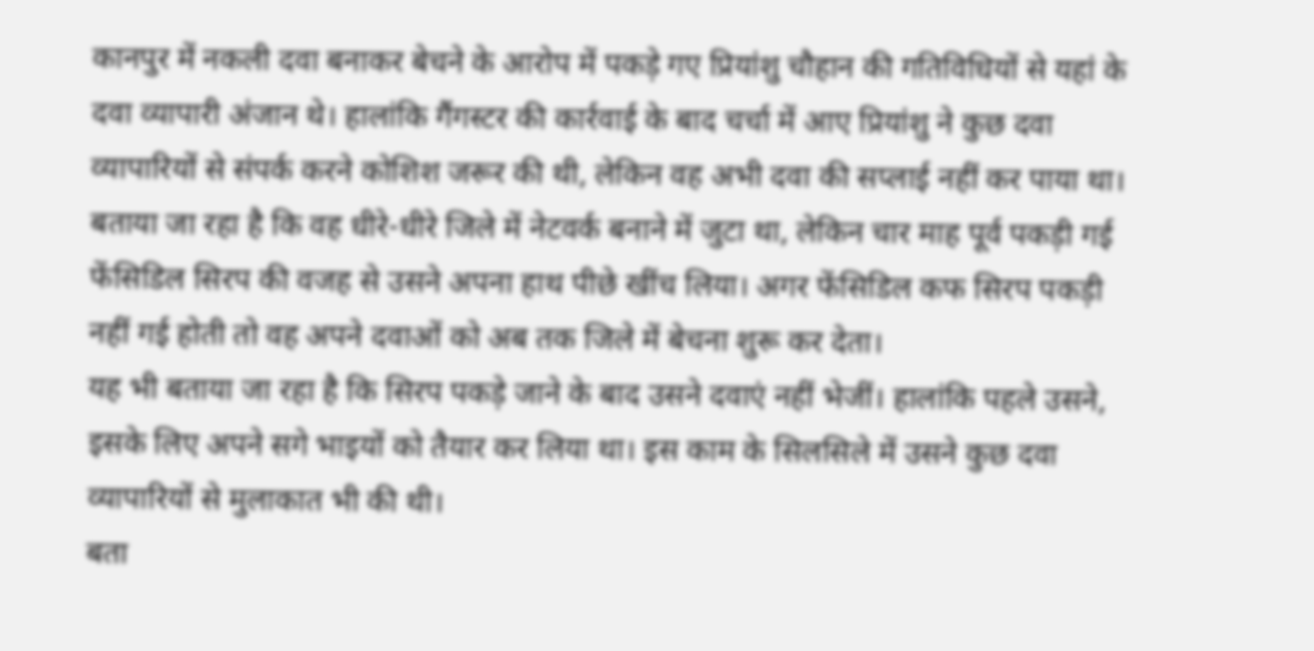कानपुर में नकली दवा बनाकर बेचने के आरोप में पकड़े गए प्रियांशु चौहान की गतिविधियों से यहां के दवा व्यापारी अंजान थे। हालांकि गैंगस्टर की कार्रवाई के बाद चर्चा में आए प्रियांशु ने कुछ दवा व्यापारियों से संपर्क करने कोशिश जरूर की थी, लेकिन वह अभी दवा की सप्लाई नहीं कर पाया था।
बताया जा रहा है कि वह धीरे-धीरे जिले में नेटवर्क बनाने में जुटा था, लेकिन चार माह पूर्व पकड़ी गई फेंसिडिल सिरप की वजह से उसने अपना हाथ पीछे खींच लिया। अगर फेंसिडिल कफ सिरप पकड़ी नहीं गई होती तो वह अपने दवाओं को अब तक जिले में बेचना शुरू कर देता।
यह भी बताया जा रहा है कि सिरप पकड़े जाने के बाद उसने दवाएं नहीं भेजीं। हालांकि पहले उसने, इसके लिए अपने सगे भाइयों को तैयार कर लिया था। इस काम के सिलसिले में उसने कुछ दवा व्यापारियों से मुलाकात भी की थी।
बता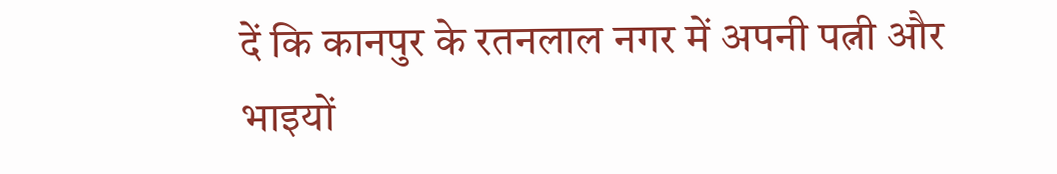दें कि कानपुर के रतनलाल नगर में अपनी पत्नी और भाइयों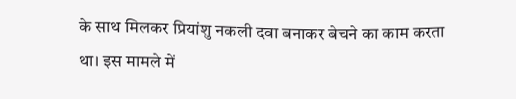के साथ मिलकर प्रियांशु नकली दवा बनाकर बेचने का काम करता था। इस मामले में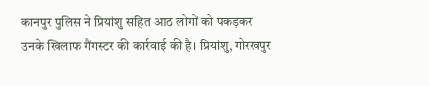कानपुर पुलिस ने प्रियांशु सहित आठ लोगों को पकड़कर उनके खिलाफ गैंगस्टर की कार्रवाई की है। प्रियांशु, गोरखपुर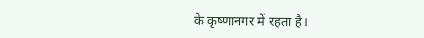के कृष्णानगर में रहता है।